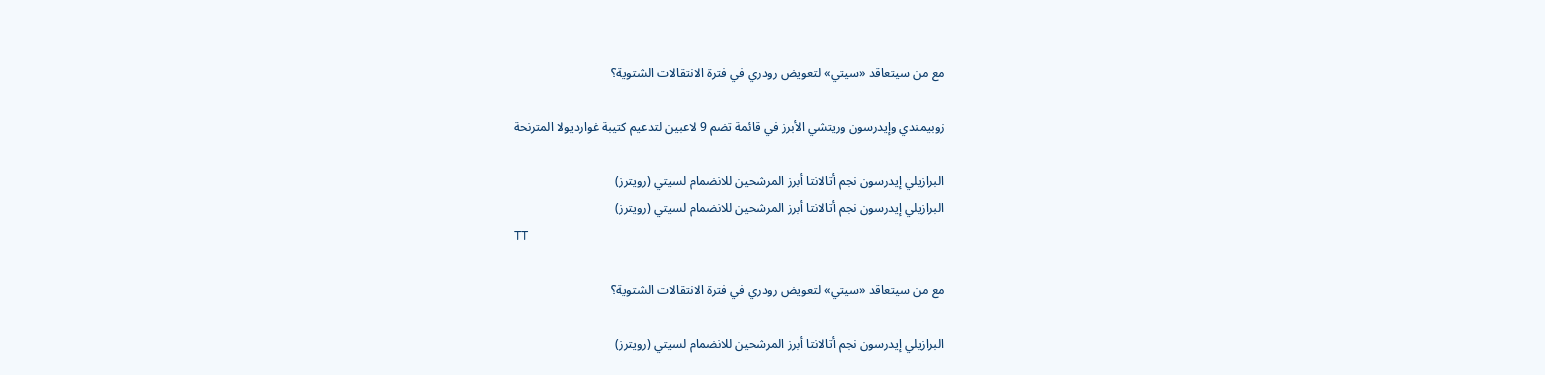مع من سيتعاقد «سيتي» لتعويض رودري في فترة الانتقالات الشتوية؟

زوبيمندي وإيدرسون وريتشي الأبرز في قائمة تضم 9 لاعبين لتدعيم كتيبة غوارديولا المترنحة

البرازيلي إيدرسون نجم أتالانتا أبرز المرشحين للانضمام لسيتي (رويترز)
البرازيلي إيدرسون نجم أتالانتا أبرز المرشحين للانضمام لسيتي (رويترز)
TT

مع من سيتعاقد «سيتي» لتعويض رودري في فترة الانتقالات الشتوية؟

البرازيلي إيدرسون نجم أتالانتا أبرز المرشحين للانضمام لسيتي (رويترز)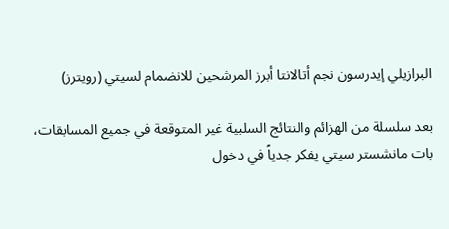البرازيلي إيدرسون نجم أتالانتا أبرز المرشحين للانضمام لسيتي (رويترز)

بعد سلسلة من الهزائم والنتائج السلبية غير المتوقعة في جميع المسابقات، بات مانشستر سيتي يفكر جدياً في دخول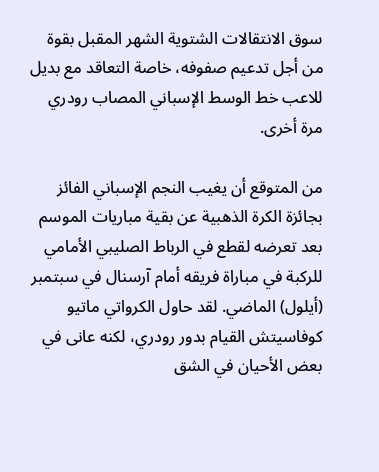سوق الانتقالات الشتوية الشهر المقبل بقوة من أجل تدعيم صفوفه، خاصة التعاقد مع بديل للاعب خط الوسط الإسباني المصاب رودري مرة أخرى.

من المتوقع أن يغيب النجم الإسباني الفائز بجائزة الكرة الذهبية عن بقية مباريات الموسم بعد تعرضه لقطع في الرباط الصليبي الأمامي للركبة في مباراة فريقه أمام آرسنال في سبتمبر (أيلول) الماضي. لقد حاول الكرواتي ماتيو كوفاسيتش القيام بدور رودري، لكنه عانى في بعض الأحيان في الشق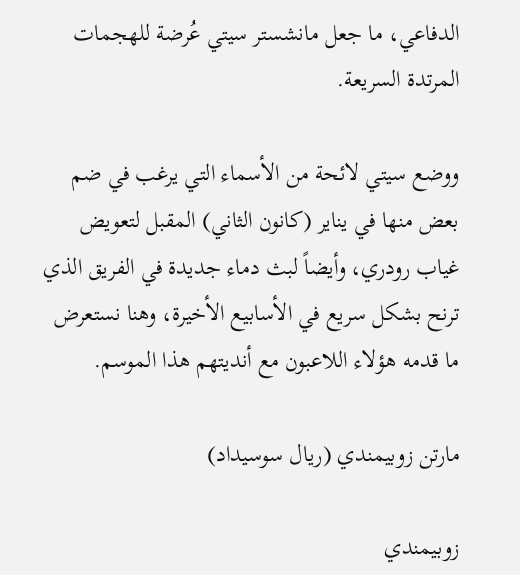الدفاعي، ما جعل مانشستر سيتي عُرضة للهجمات المرتدة السريعة.

ووضع سيتي لائحة من الأسماء التي يرغب في ضم بعض منها في يناير (كانون الثاني) المقبل لتعويض غياب رودري، وأيضاً لبث دماء جديدة في الفريق الذي ترنح بشكل سريع في الأسابيع الأخيرة، وهنا نستعرض ما قدمه هؤلاء اللاعبون مع أنديتهم هذا الموسم.

مارتن زوبيمندي (ريال سوسيداد)

زوبيمندي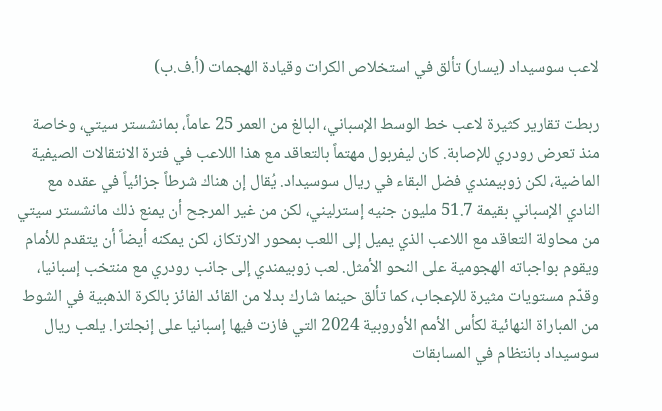لاعب سوسيداد (يسار) تألق في استخلاص الكرات وقيادة الهجمات (أ.ف.ب)

ربطت تقارير كثيرة لاعب خط الوسط الإسباني، البالغ من العمر 25 عاماً، بمانشستر سيتي، وخاصة منذ تعرض رودري للإصابة. كان ليفربول مهتماً بالتعاقد مع هذا اللاعب في فترة الانتقالات الصيفية الماضية، لكن زوبيمندي فضل البقاء في ريال سوسيداد. يُقال إن هناك شرطاً جزائياً في عقده مع النادي الإسباني بقيمة 51.7 مليون جنيه إسترليني، لكن من غير المرجح أن يمنع ذلك مانشستر سيتي من محاولة التعاقد مع اللاعب الذي يميل إلى اللعب بمحور الارتكاز، لكن يمكنه أيضاً أن يتقدم للأمام ويقوم بواجباته الهجومية على النحو الأمثل. لعب زوبيمندي إلى جانب رودري مع منتخب إسبانيا، وقدّم مستويات مثيرة للإعجاب، كما تألق حينما شارك بدلا من القائد الفائز بالكرة الذهبية في الشوط من المباراة النهائية لكأس الأمم الأوروبية 2024 التي فازت فيها إسبانيا على إنجلترا. يلعب ريال سوسيداد بانتظام في المسابقات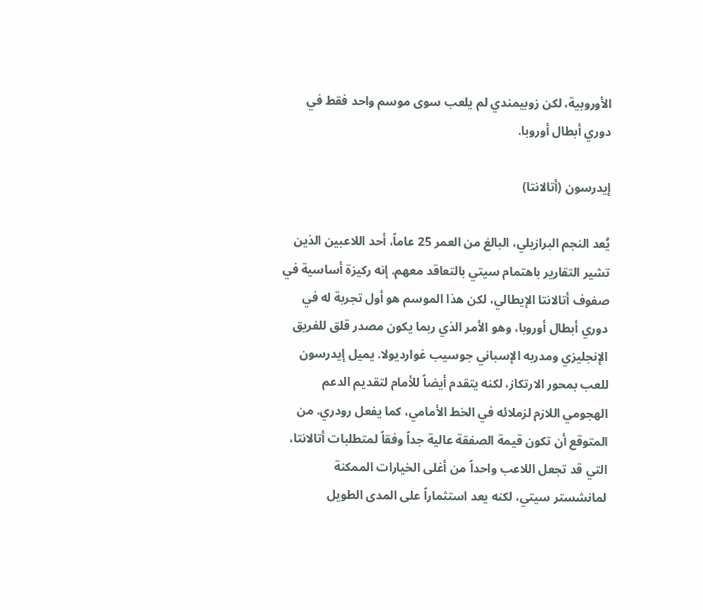الأوروبية، لكن زوبيمندي لم يلعب سوى موسم واحد فقط في دوري أبطال أوروبا.

إيدرسون (أتالانتا)

يُعد النجم البرازيلي، البالغ من العمر 25 عاماً، أحد اللاعبين الذين تشير التقارير باهتمام سيتي بالتعاقد معهم. إنه ركيزة أساسية في صفوف أتالانتا الإيطالي، لكن هذا الموسم هو أول تجربة له في دوري أبطال أوروبا، وهو الأمر الذي ربما يكون مصدر قلق للفريق الإنجليزي ومدربه الإسباني جوسيب غوارديولا. يميل إيدرسون للعب بمحور الارتكاز، لكنه يتقدم أيضاً للأمام لتقديم الدعم الهجومي اللازم لزملائه في الخط الأمامي، كما يفعل رودري. من المتوقع أن تكون قيمة الصفقة عالية جداً وفقاً لمتطلبات أتالانتا، التي قد تجعل اللاعب واحداً من أغلى الخيارات الممكنة لمانشستر سيتي، لكنه يعد استثماراً على المدى الطويل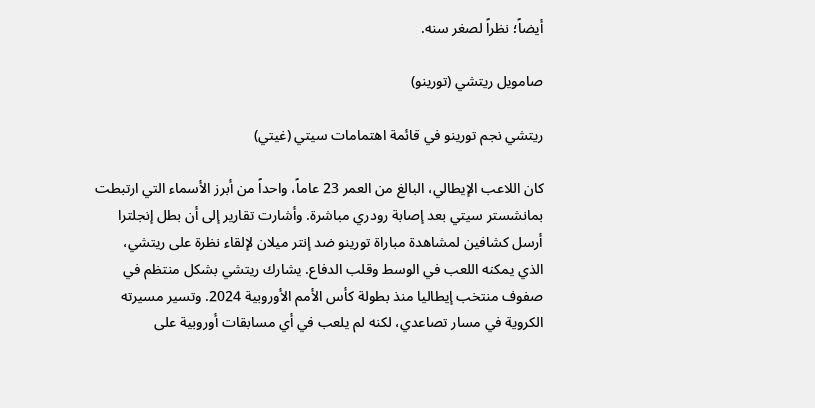أيضاً؛ نظراً لصغر سنه.

صامويل ريتشي (تورينو)

ريتشي نجم تورينو في قائمة اهتمامات سيتي (غيتي)

كان اللاعب الإيطالي، البالغ من العمر 23 عاماً، واحداً من أبرز الأسماء التي ارتبطت بمانشستر سيتي بعد إصابة رودري مباشرة. وأشارت تقارير إلى أن بطل إنجلترا أرسل كشافين لمشاهدة مباراة تورينو ضد إنتر ميلان لإلقاء نظرة على ريتشي، الذي يمكنه اللعب في الوسط وقلب الدفاع. يشارك ريتشي بشكل منتظم في صفوف منتخب إيطاليا منذ بطولة كأس الأمم الأوروبية 2024. وتسير مسيرته الكروية في مسار تصاعدي، لكنه لم يلعب في أي مسابقات أوروبية على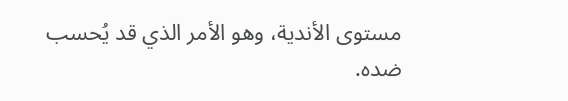مستوى الأندية، وهو الأمر الذي قد يُحسب ضده.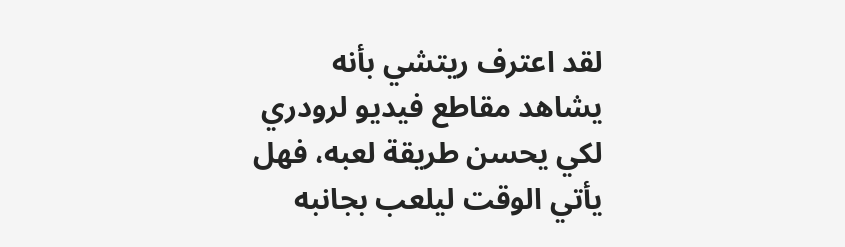لقد اعترف ريتشي بأنه يشاهد مقاطع فيديو لرودري لكي يحسن طريقة لعبه، فهل يأتي الوقت ليلعب بجانبه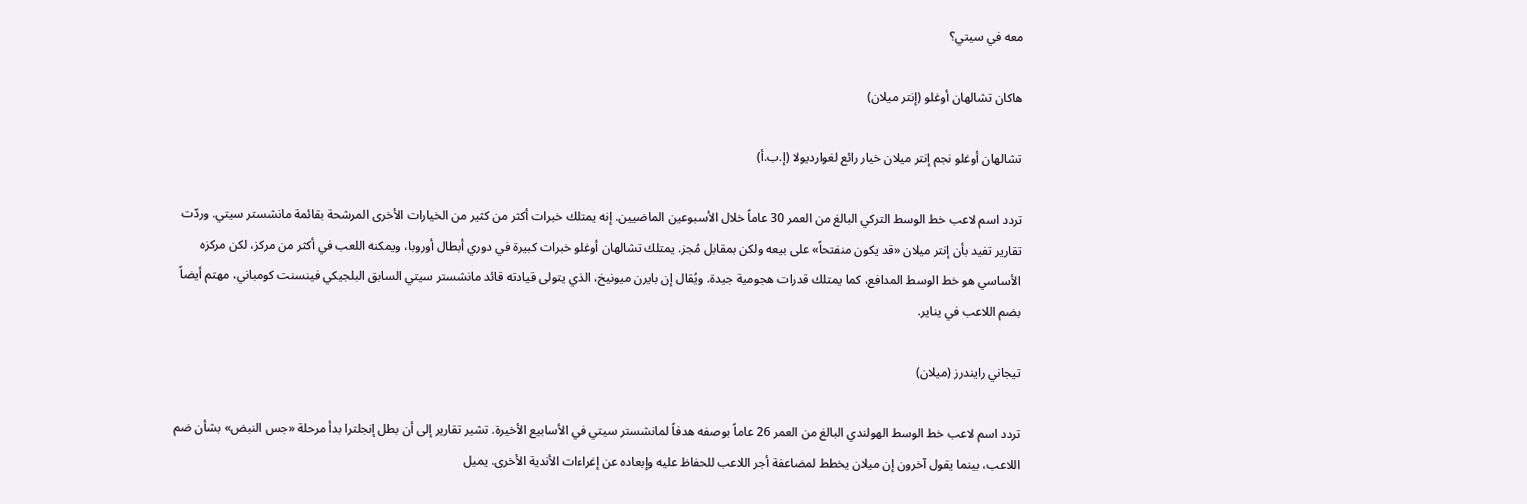معه في سيتي؟

هاكان تشالهان أوغلو (إنتر ميلان)

تشالهان أوغلو نجم إنتر ميلان خيار رائع لغوارديولا (إ.ب.أ)

تردد اسم لاعب خط الوسط التركي البالغ من العمر 30 عاماً خلال الأسبوعين الماضيين. إنه يمتلك خبرات أكثر من كثير من الخيارات الأخرى المرشحة بقائمة مانشستر سيتي. وردّت تقارير تفيد بأن إنتر ميلان «قد يكون منفتحاً» على بيعه ولكن بمقابل مُجز. يمتلك تشالهان أوغلو خبرات كبيرة في دوري أبطال أوروبا، ويمكنه اللعب في أكثر من مركز، لكن مركزه الأساسي هو خط الوسط المدافع، كما يمتلك قدرات هجومية جيدة. ويُقال إن بايرن ميونيخ، الذي يتولى قيادته قائد مانشستر سيتي السابق البلجيكي فينسنت كومباني، مهتم أيضاً بضم اللاعب في يناير.

تيجاني رايندرز (ميلان)

تردد اسم لاعب خط الوسط الهولندي البالغ من العمر 26 عاماً بوصفه هدفاً لمانشستر سيتي في الأسابيع الأخيرة. تشير تقارير إلى أن بطل إنجلترا بدأ مرحلة «جس النبض» بشأن ضم اللاعب، بينما يقول آخرون إن ميلان يخطط لمضاعفة أجر اللاعب للحفاظ عليه وإبعاده عن إغراءات الأندية الأخرى. يميل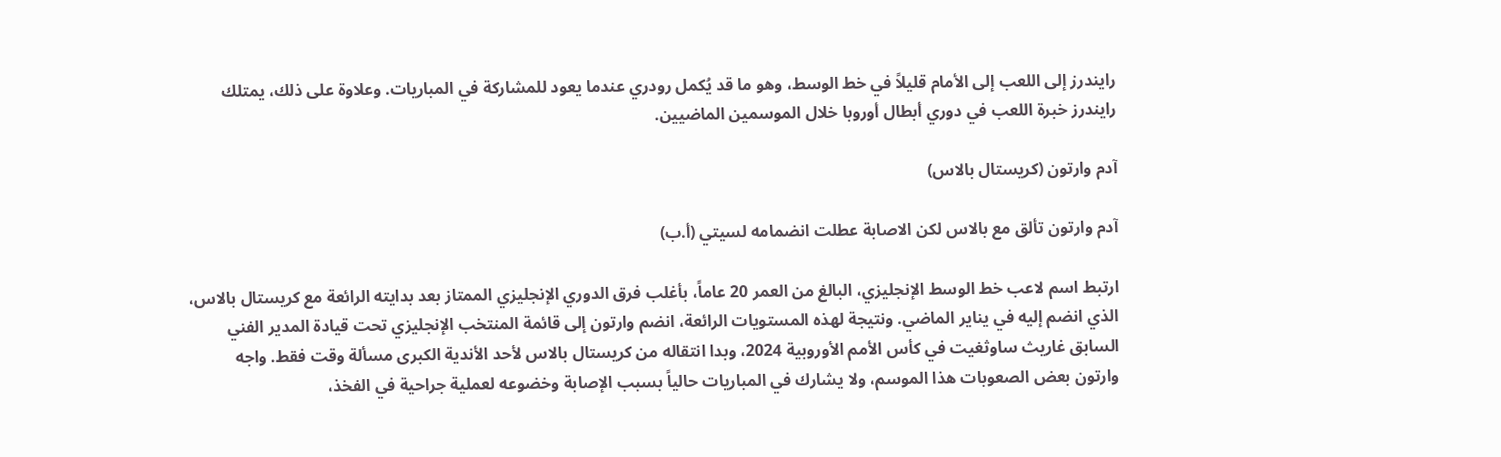رايندرز إلى اللعب إلى الأمام قليلاً في خط الوسط، وهو ما قد يُكمل رودري عندما يعود للمشاركة في المباريات. وعلاوة على ذلك، يمتلك رايندرز خبرة اللعب في دوري أبطال أوروبا خلال الموسمين الماضيين.

آدم وارتون (كريستال بالاس)

آدم وارتون تألق مع بالاس لكن الاصابة عطلت انضمامه لسيتي (أ.ب)

ارتبط اسم لاعب خط الوسط الإنجليزي، البالغ من العمر 20 عاماً، بأغلب فرق الدوري الإنجليزي الممتاز بعد بدايته الرائعة مع كريستال بالاس، الذي انضم إليه في يناير الماضي. ونتيجة لهذه المستويات الرائعة، انضم وارتون إلى قائمة المنتخب الإنجليزي تحت قيادة المدير الفني السابق غاريث ساوثغيت في كأس الأمم الأوروبية 2024، وبدا انتقاله من كريستال بالاس لأحد الأندية الكبرى مسألة وقت فقط. واجه وارتون بعض الصعوبات هذا الموسم، ولا يشارك في المباريات حالياً بسبب الإصابة وخضوعه لعملية جراحية في الفخذ،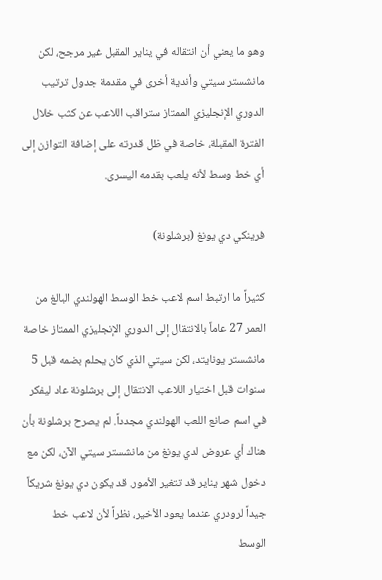وهو ما يعني أن انتقاله في يناير المقبل غير مرجح، لكن مانشستر سيتي وأندية أخرى في مقدمة جدول ترتيب الدوري الإنجليزي الممتاز ستراقب اللاعب عن كثب خلال الفترة المقبلة، خاصة في ظل قدرته على إضافة التوازن إلى أي خط وسط لأنه يلعب بقدمه اليسرى.

فرينكي دي يونغ (برشلونة)

كثيراً ما ارتبط اسم لاعب خط الوسط الهولندي البالغ من العمر 27 عاماً بالانتقال إلى الدوري الإنجليزي الممتاز خاصة مانشستر يونايتد، لكن سيتي الذي كان يحلم بضمه قبل 5 سنوات قبل اختيار اللاعب الانتقال إلى برشلونة عاد ليفكر في اسم صانع اللعب الهولندي مجدداً. لم يصرح برشلونة بأن هناك أي عروض لدي يونغ من مانشستر سيتي الآن، لكن مع دخول شهر يناير قد تتغير الأمور. قد يكون دي يونغ شريكاً جيداً لرودري عندما يعود الأخير، نظراً لأن لاعب خط الوسط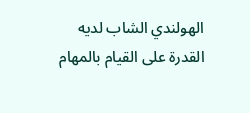الهولندي الشاب لديه القدرة على القيام بالمهام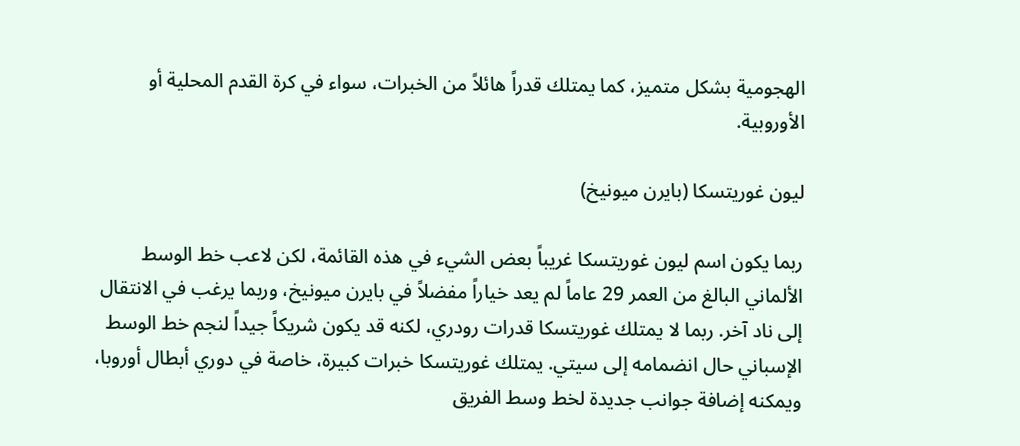الهجومية بشكل متميز، كما يمتلك قدراً هائلاً من الخبرات، سواء في كرة القدم المحلية أو الأوروبية.

ليون غوريتسكا (بايرن ميونيخ)

ربما يكون اسم ليون غوريتسكا غريباً بعض الشيء في هذه القائمة، لكن لاعب خط الوسط الألماني البالغ من العمر 29 عاماً لم يعد خياراً مفضلاً في بايرن ميونيخ، وربما يرغب في الانتقال إلى ناد آخر. ربما لا يمتلك غوريتسكا قدرات رودري، لكنه قد يكون شريكاً جيداً لنجم خط الوسط الإسباني حال انضمامه إلى سيتي. يمتلك غوريتسكا خبرات كبيرة، خاصة في دوري أبطال أوروبا، ويمكنه إضافة جوانب جديدة لخط وسط الفريق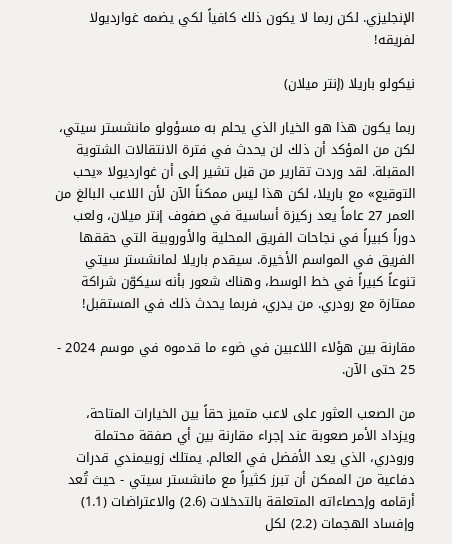الإنجليزي. لكن ربما لا يكون ذلك كافياً لكي يضمه غوارديولا لفريقه!

نيكولو باريلا (إنتر ميلان)

ربما يكون هذا هو الخيار الذي يحلم به مسؤولو مانشستر سيتي، لكن من المؤكد أن ذلك لن يحدث في فترة الانتقالات الشتوية المقبلة. لقد وردت تقارير من قبل تشير إلى أن غوارديولا «يحب التوقيع» مع باريلا، لكن هذا ليس ممكناً الآن لأن اللاعب البالغ من العمر 27 عاماً يعد ركيزة أساسية في صفوف إنتر ميلان، ولعب دوراً كبيراً في نجاحات الفريق المحلية والأوروبية التي حققها الفريق في المواسم الأخيرة. سيقدم باريلا لمانشستر سيتي تنوعاً كبيراً في خط الوسط، وهناك شعور بأنه سيكوّن شراكة ممتازة مع رودري. من يدري، فربما يحدث ذلك في المستقبل!

مقارنة بين هؤلاء اللاعبين في ضوء ما قدموه في موسم 2024 - 25 حتى الآن.

من الصعب العثور على لاعب متميز حقاً بين الخيارات المتاحة، ويزداد الأمر صعوبة عند إجراء مقارنة بين أي صفقة محتملة ورودري، الذي يعد الأفضل في العالم. يمتلك زوبيمندي قدرات دفاعية من الممكن أن تبرز كثيراً مع مانشستر سيتي - حيث تُعد أرقامه وإحصاءاته المتعلقة بالتدخلات (2.6) والاعتراضات (1.1) وإفساد الهجمات (2.2) لكل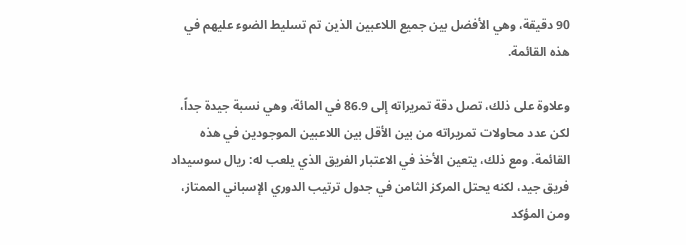90 دقيقة، وهي الأفضل بين جميع اللاعبين الذين تم تسليط الضوء عليهم في هذه القائمة.

وعلاوة على ذلك، تصل دقة تمريراته إلى 86.9 في المائة، وهي نسبة جيدة جداً، لكن عدد محاولات تمريراته من بين الأقل بين اللاعبين الموجودين في هذه القائمة. ومع ذلك، يتعين الأخذ في الاعتبار الفريق الذي يلعب له: ريال سوسيداد فريق جيد، لكنه يحتل المركز الثامن في جدول ترتيب الدوري الإسباني الممتاز، ومن المؤكد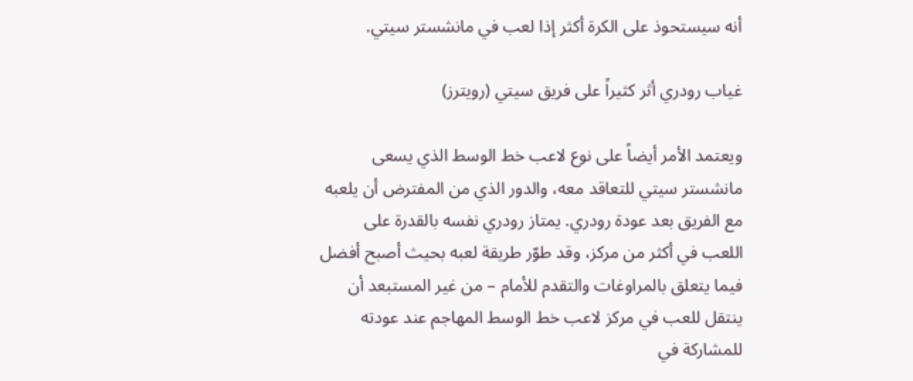أنه سيستحوذ على الكرة أكثر إذا لعب في مانشستر سيتي.

غياب رودري أثر كثيراً على فريق سيتي (رويترز)

ويعتمد الأمر أيضاً على نوع لاعب خط الوسط الذي يسعى مانشستر سيتي للتعاقد معه، والدور الذي من المفترض أن يلعبه مع الفريق بعد عودة رودري. يمتاز رودري نفسه بالقدرة على اللعب في أكثر من مركز، وقد طوّر طريقة لعبه بحيث أصبح أفضل فيما يتعلق بالمراوغات والتقدم للأمام – من غير المستبعد أن ينتقل للعب في مركز لاعب خط الوسط المهاجم عند عودته للمشاركة في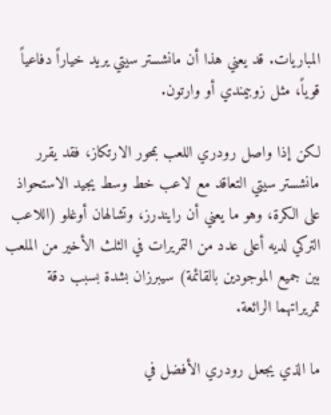المباريات. قد يعني هذا أن مانشستر سيتي يريد خياراً دفاعياً قوياً، مثل زوبيمندي أو وارتون.

لكن إذا واصل رودري اللعب بمحور الارتكاز، فقد يقرر مانشستر سيتي التعاقد مع لاعب خط وسط يجيد الاستحواذ على الكرة، وهو ما يعني أن رايندرز، وتشالهان أوغلو (اللاعب التركي لديه أعلى عدد من التمريرات في الثلث الأخير من الملعب بين جميع الموجودين بالقائمة) سيبرزان بشدة بسبب دقة تمريراتهما الرائعة.

ما الذي يجعل رودري الأفضل في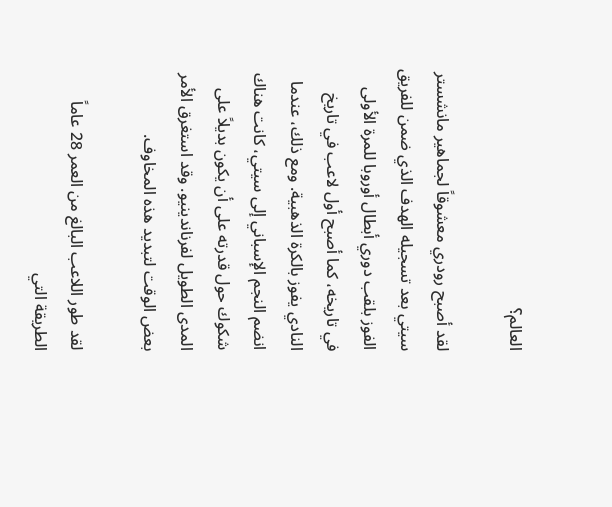العالم؟

لقد أصبح رودري معشوقاً لجماهير مانشستر سيتي بعد تسجيله الهدف الذي ضمن للفريق الفوز بلقب دوري أبطال أوروبا للمرة الأولى في تاريخه، كما أصبح أول لاعب في تاريخ النادي يفوز بالكرة الذهبية. ومع ذلك، عندما انضم النجم الإسباني إلى سيتي، كانت هناك شكوك حول قدرته على أن يكون بديلاً على المدى الطويل لفرناندينيو. وقد استغرق الأمر بعض الوقت لتبديد هذه المخاوف.

لقد طور اللاعب البالغ من العمر 28 عاماً الطريقة التي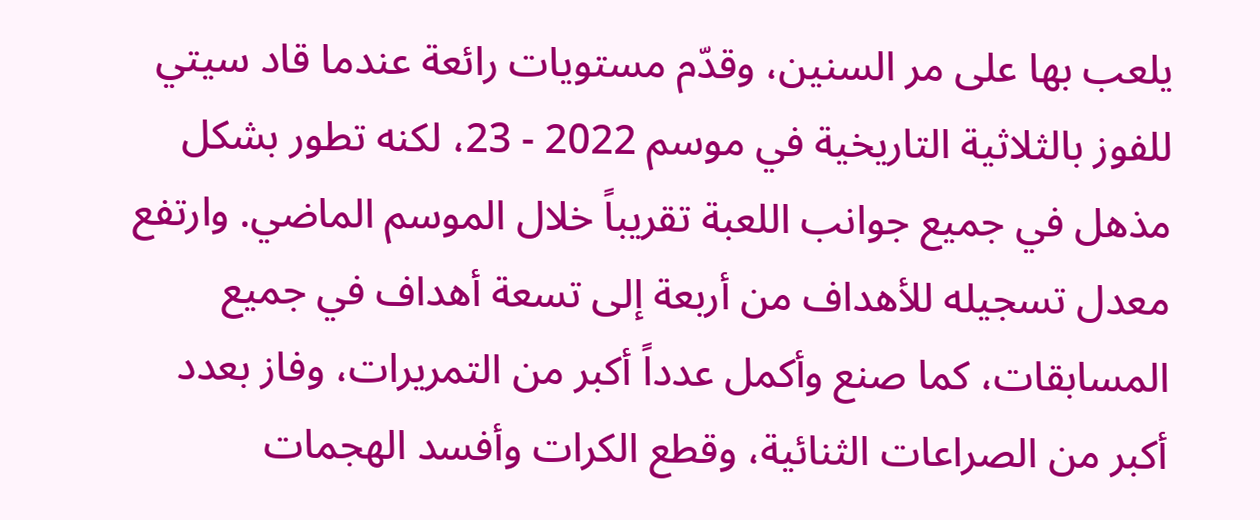يلعب بها على مر السنين، وقدّم مستويات رائعة عندما قاد سيتي للفوز بالثلاثية التاريخية في موسم 2022 - 23، لكنه تطور بشكل مذهل في جميع جوانب اللعبة تقريباً خلال الموسم الماضي. وارتفع معدل تسجيله للأهداف من أربعة إلى تسعة أهداف في جميع المسابقات، كما صنع وأكمل عدداً أكبر من التمريرات، وفاز بعدد أكبر من الصراعات الثنائية، وقطع الكرات وأفسد الهجمات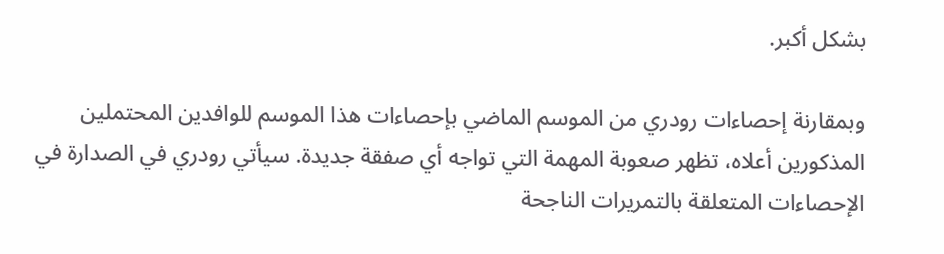بشكل أكبر.

وبمقارنة إحصاءات رودري من الموسم الماضي بإحصاءات هذا الموسم للوافدين المحتملين المذكورين أعلاه، تظهر صعوبة المهمة التي تواجه أي صفقة جديدة. سيأتي رودري في الصدارة في الإحصاءات المتعلقة بالتمريرات الناجحة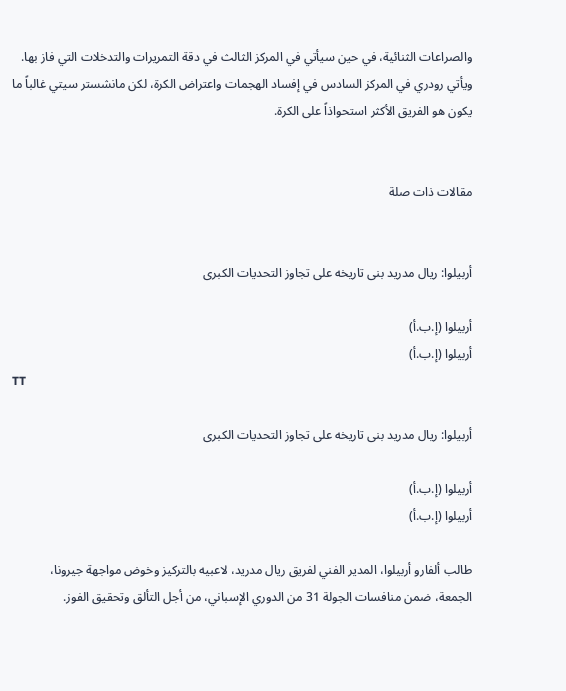والصراعات الثنائية، في حين سيأتي في المركز الثالث في دقة التمريرات والتدخلات التي فاز بها. ويأتي رودري في المركز السادس في إفساد الهجمات واعتراض الكرة، لكن مانشستر سيتي غالباً ما يكون هو الفريق الأكثر استحواذاً على الكرة.


مقالات ذات صلة


أربيلوا: ريال مدريد بنى تاريخه على تجاوز التحديات الكبرى

أربيلوا (إ.ب.أ)
أربيلوا (إ.ب.أ)
TT

أربيلوا: ريال مدريد بنى تاريخه على تجاوز التحديات الكبرى

أربيلوا (إ.ب.أ)
أربيلوا (إ.ب.أ)

طالب ألفارو أربيلوا، المدير الفني لفريق ريال مدريد، لاعبيه بالتركيز وخوض مواجهة جيرونا، الجمعة، ضمن منافسات الجولة 31 من الدوري الإسباني، من أجل التألق وتحقيق الفوز.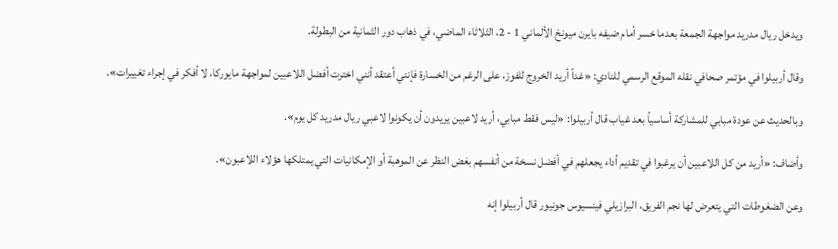ويدخل ريال مدريد مواجهة الجمعة بعدما خسر أمام ضيفه بايرن ميونخ الألماني 1 - 2، الثلاثاء الماضي، في ذهاب دور الثمانية من البطولة.

وقال أربيلوا في مؤتمر صحافي نقله الموقع الرسمي للنادي: «غداً أريد الخروج للفوز، على الرغم من الخسارة فإنني أعتقد أنني اخترت أفضل اللاعبين لمواجهة مايوركا، لا أفكر في إجراء تغييرات».

وبالحديث عن عودة مبابي للمشاركة أساسياً بعد غياب قال أربيلوا: «ليس فقط مبابي، أريد لاعبين يريدون أن يكونوا لاعبي ريال مدريد كل يوم».

وأضاف: «أريد من كل اللاعبين أن يرغبوا في تقديم أداء يجعلهم في أفضل نسخة من أنفسهم بغض النظر عن الموهبة أو الإمكانيات التي يمتلكها هؤلاء اللاعبون».

وعن الضغوطات التي يتعرض لها نجم الفريق، البرازيلي فينسيوس جونيور قال أربيلوا إنه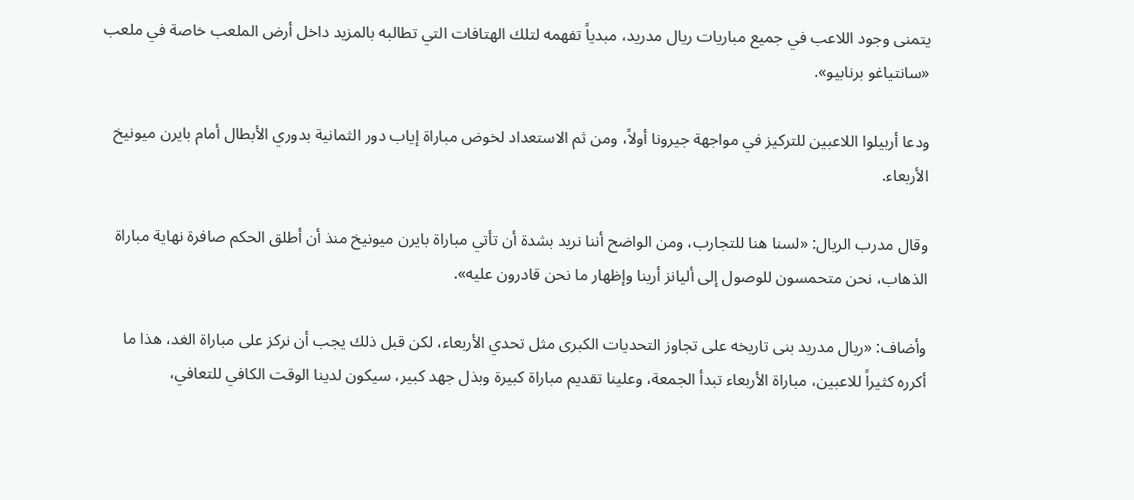يتمنى وجود اللاعب في جميع مباريات ريال مدريد، مبدياً تفهمه لتلك الهتافات التي تطالبه بالمزيد داخل أرض الملعب خاصة في ملعب «سانتياغو برنابيو».

ودعا أربيلوا اللاعبين للتركيز في مواجهة جيرونا أولاً، ومن ثم الاستعداد لخوض مباراة إياب دور الثمانية بدوري الأبطال أمام بايرن ميونيخ الأربعاء.

وقال مدرب الريال: «لسنا هنا للتجارب، ومن الواضح أننا نريد بشدة أن تأتي مباراة بايرن ميونيخ منذ أن أطلق الحكم صافرة نهاية مباراة الذهاب، نحن متحمسون للوصول إلى أليانز أرينا وإظهار ما نحن قادرون عليه».

وأضاف: «ريال مدريد بنى تاريخه على تجاوز التحديات الكبرى مثل تحدي الأربعاء، لكن قبل ذلك يجب أن نركز على مباراة الغد، هذا ما أكرره كثيراً للاعبين، مباراة الأربعاء تبدأ الجمعة، وعلينا تقديم مباراة كبيرة وبذل جهد كبير، سيكون لدينا الوقت الكافي للتعافي،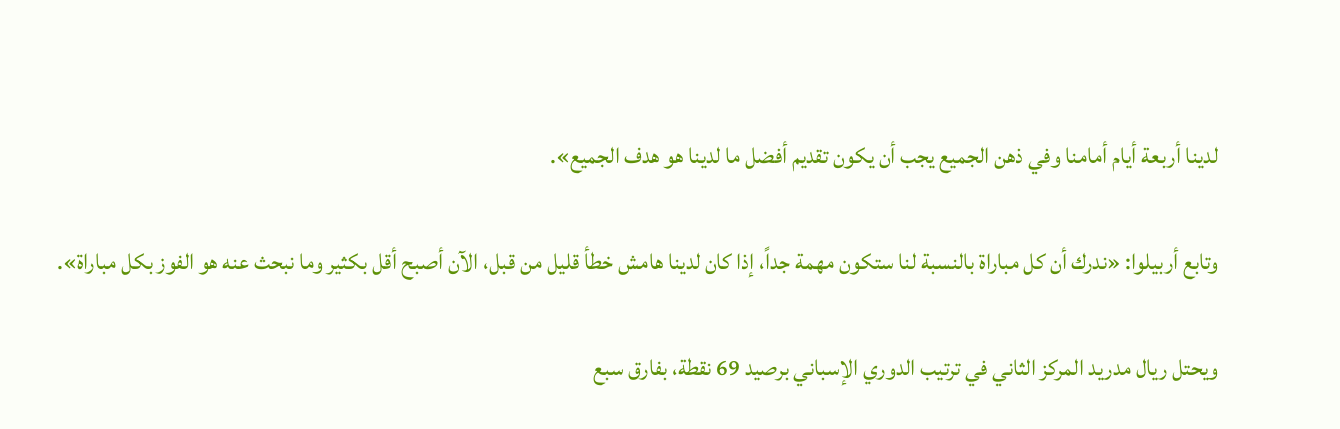لدينا أربعة أيام أمامنا وفي ذهن الجميع يجب أن يكون تقديم أفضل ما لدينا هو هدف الجميع».

وتابع أربيلوا: «ندرك أن كل مباراة بالنسبة لنا ستكون مهمة جداً، إذا كان لدينا هامش خطأ قليل من قبل، الآن أصبح أقل بكثير وما نبحث عنه هو الفوز بكل مباراة».

ويحتل ريال مدريد المركز الثاني في ترتيب الدوري الإسباني برصيد 69 نقطة، بفارق سبع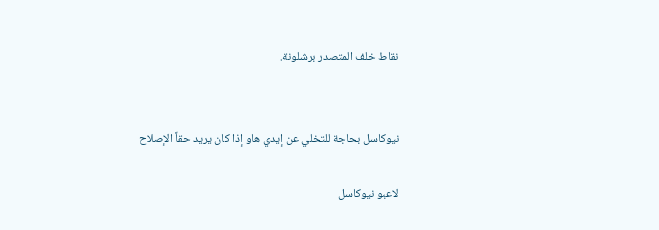نقاط خلف المتصدر برشلونة.


نيوكاسل بحاجة للتخلي عن إيدي هاو إذا كان يريد حقاً الإصلاح

لاعبو نيوكاسل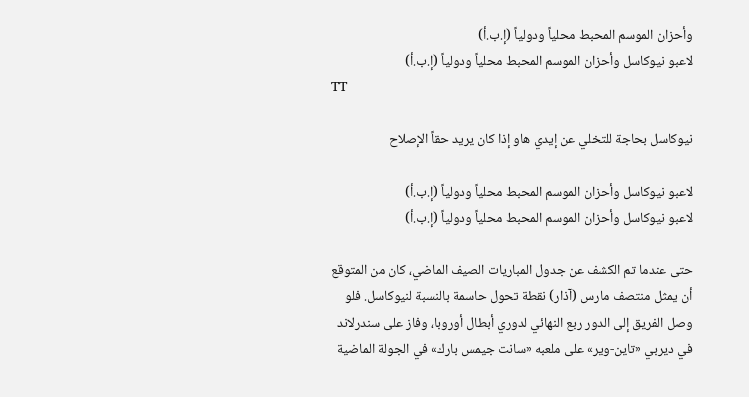وأحزان الموسم المحبط محلياً ودولياً (إ.ب.أ)
لاعبو نيوكاسل وأحزان الموسم المحبط محلياً ودولياً (إ.ب.أ)
TT

نيوكاسل بحاجة للتخلي عن إيدي هاو إذا كان يريد حقاً الإصلاح

لاعبو نيوكاسل وأحزان الموسم المحبط محلياً ودولياً (إ.ب.أ)
لاعبو نيوكاسل وأحزان الموسم المحبط محلياً ودولياً (إ.ب.أ)

حتى عندما تم الكشف عن جدول المباريات الصيف الماضي، كان من المتوقع أن يمثل منتصف مارس (آذار) نقطة تحول حاسمة بالنسبة لنيوكاسل. فلو وصل الفريق إلى الدور ربع النهائي لدوري أبطال أوروبا، وفاز على سندرلاند في ديربي «تاين-وير» على ملعبه «سانت جيمس بارك» في الجولة الماضية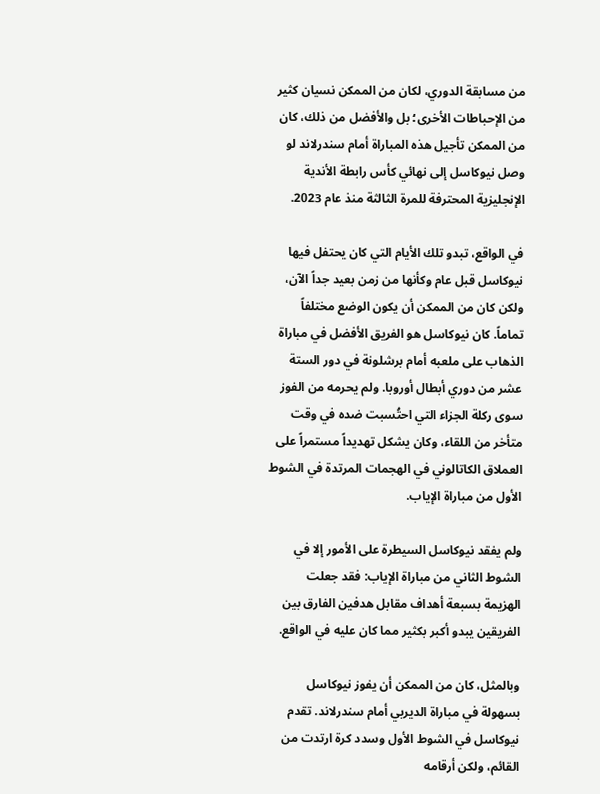من مسابقة الدوري، لكان من الممكن نسيان كثير من الإحباطات الأخرى؛ بل والأفضل من ذلك، كان من الممكن تأجيل هذه المباراة أمام سندرلاند لو وصل نيوكاسل إلى نهائي كأس رابطة الأندية الإنجليزية المحترفة للمرة الثالثة منذ عام 2023.

في الواقع، تبدو تلك الأيام التي كان يحتفل فيها نيوكاسل قبل عام وكأنها من زمن بعيد جداً الآن، ولكن كان من الممكن أن يكون الوضع مختلفاً تماماً. كان نيوكاسل هو الفريق الأفضل في مباراة الذهاب على ملعبه أمام برشلونة في دور الستة عشر من دوري أبطال أوروبا. ولم يحرمه من الفوز سوى ركلة الجزاء التي احتُسبت ضده في وقت متأخر من اللقاء، وكان يشكل تهديداً مستمراً على العملاق الكاتالوني في الهجمات المرتدة في الشوط الأول من مباراة الإياب.

ولم يفقد نيوكاسل السيطرة على الأمور إلا في الشوط الثاني من مباراة الإياب: فقد جعلت الهزيمة بسبعة أهداف مقابل هدفين الفارق بين الفريقين يبدو أكبر بكثير مما كان عليه في الواقع.

وبالمثل، كان من الممكن أن يفوز نيوكاسل بسهولة في مباراة الديربي أمام سندرلاند. تقدم نيوكاسل في الشوط الأول وسدد كرة ارتدت من القائم، ولكن أرقامه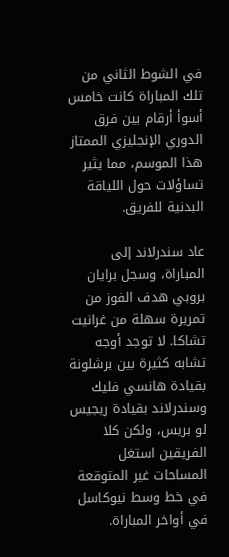في الشوط الثاني من تلك المباراة كانت خامس أسوأ أرقام بين فرق الدوري الإنجليزي الممتاز هذا الموسم، مما يثير تساؤلات حول اللياقة البدنية للفريق.

عاد سندرلاند إلى المباراة، وسجل برايان بروبي هدف الفوز من تمريرة سهلة من غرانيت تشاكا. لا توجد أوجه تشابه كثيرة بين برشلونة بقيادة هانسي فليك وسندرلاند بقيادة ريجيس لو بريس، ولكن كلا الفريقين استغل المساحات غير المتوقعة في خط وسط نيوكاسل في أواخر المباراة.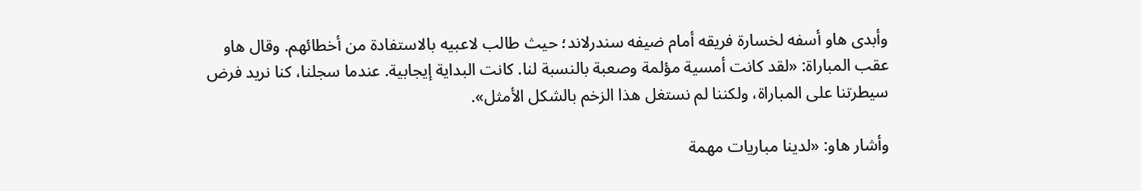وأبدى هاو أسفه لخسارة فريقه أمام ضيفه سندرلاند؛ حيث طالب لاعبيه بالاستفادة من أخطائهم. وقال هاو عقب المباراة: «لقد كانت أمسية مؤلمة وصعبة بالنسبة لنا. كانت البداية إيجابية. عندما سجلنا، كنا نريد فرض سيطرتنا على المباراة، ولكننا لم نستغل هذا الزخم بالشكل الأمثل».

وأشار هاو: «لدينا مباريات مهمة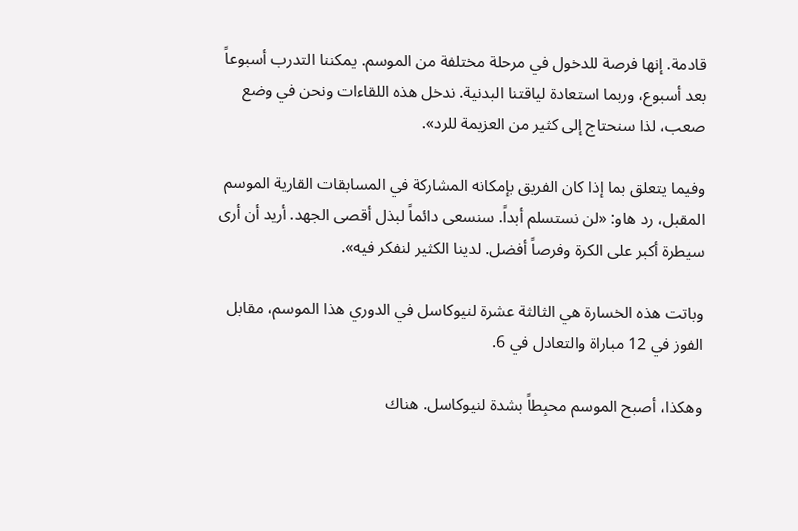قادمة. إنها فرصة للدخول في مرحلة مختلفة من الموسم. يمكننا التدرب أسبوعاً بعد أسبوع، وربما استعادة لياقتنا البدنية. ندخل هذه اللقاءات ونحن في وضع صعب، لذا سنحتاج إلى كثير من العزيمة للرد».

وفيما يتعلق بما إذا كان الفريق بإمكانه المشاركة في المسابقات القارية الموسم المقبل، رد هاو: «لن نستسلم أبداً. سنسعى دائماً لبذل أقصى الجهد. أريد أن أرى سيطرة أكبر على الكرة وفرصاً أفضل. لدينا الكثير لنفكر فيه».

وباتت هذه الخسارة هي الثالثة عشرة لنيوكاسل في الدوري هذا الموسم، مقابل الفوز في 12 مباراة والتعادل في 6.

وهكذا، أصبح الموسم محبِطاً بشدة لنيوكاسل. هناك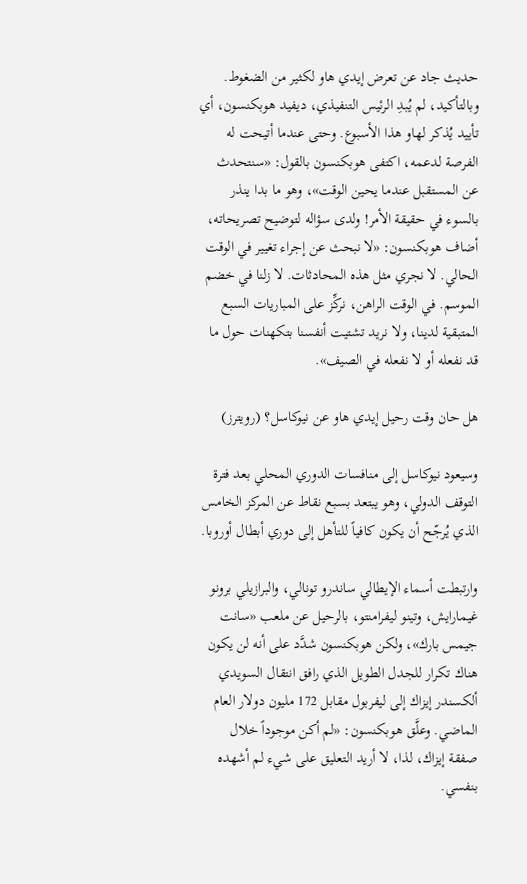حديث جاد عن تعرض إيدي هاو لكثير من الضغوط. وبالتأكيد، لم يُبدِ الرئيس التنفيذي، ديفيد هوبكنسون، أي تأييد يُذكر لهاو هذا الأسبوع. وحتى عندما أتيحت له الفرصة لدعمه، اكتفى هوبكنسون بالقول: «سنتحدث عن المستقبل عندما يحين الوقت»، وهو ما بدا ينذر بالسوء في حقيقة الأمر! ولدى سؤاله لتوضيح تصريحاته، أضاف هوبكنسون: «لا نبحث عن إجراء تغيير في الوقت الحالي. لا نجري مثل هذه المحادثات. لا زلنا في خضم الموسم. في الوقت الراهن، نركِّز على المباريات السبع المتبقية لدينا، ولا نريد تشتيت أنفسنا بتكهنات حول ما قد نفعله أو لا نفعله في الصيف».

هل حان وقت رحيل إيدي هاو عن نيوكاسل؟ (رويترز)

وسيعود نيوكاسل إلى منافسات الدوري المحلي بعد فترة التوقف الدولي، وهو يبتعد بسبع نقاط عن المركز الخامس الذي يُرجّح أن يكون كافياً للتأهل إلى دوري أبطال أوروبا.

وارتبطت أسماء الإيطالي ساندرو تونالي، والبرازيلي برونو غيمارايش، وتينو ليفرامنتو، بالرحيل عن ملعب «سانت جيمس بارك»، ولكن هوبكنسون شدَّد على أنه لن يكون هناك تكرار للجدل الطويل الذي رافق انتقال السويدي ألكسندر إيزاك إلى ليفربول مقابل 172 مليون دولار العام الماضي. وعلَّق هوبكنسون: «لم أكن موجوداً خلال صفقة إيزاك، لذا، لا أريد التعليق على شيء لم أشهده بنفسي.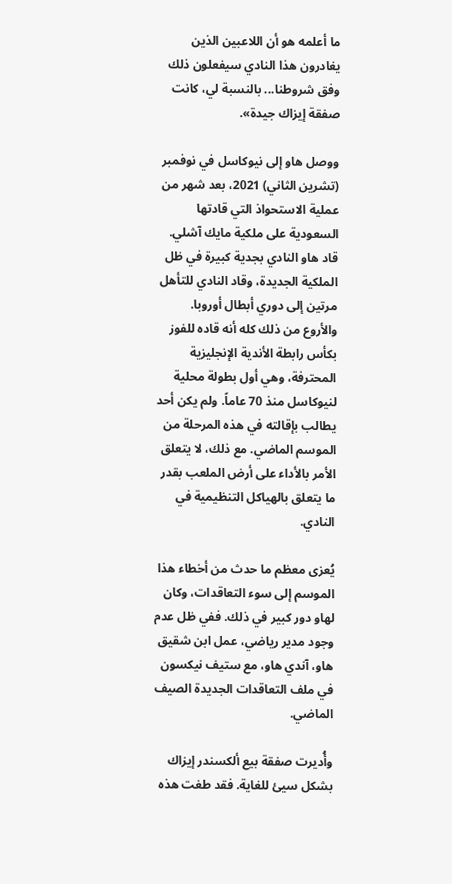ما أعلمه هو أن اللاعبين الذين يغادرون هذا النادي سيفعلون ذلك وفق شروطنا... بالنسبة لي، كانت صفقة إيزاك جيدة».

ووصل هاو إلى نيوكاسل في نوفمبر (تشرين الثاني) 2021، بعد شهر من عملية الاستحواذ التي قادتها السعودية على ملكية مايك آشلي. قاد هاو النادي بجدية كبيرة في ظل الملكية الجديدة، وقاد النادي للتأهل مرتين إلى دوري أبطال أوروبا. والأروع من ذلك كله أنه قاده للفوز بكأس رابطة الأندية الإنجليزية المحترفة، وهي أول بطولة محلية لنيوكاسل منذ 70 عاماً. ولم يكن أحد يطالب بإقالته في هذه المرحلة من الموسم الماضي. مع ذلك، لا يتعلق الأمر بالأداء على أرض الملعب بقدر ما يتعلق بالهياكل التنظيمية في النادي.

يُعزى معظم ما حدث من أخطاء هذا الموسم إلى سوء التعاقدات، وكان لهاو دور كبير في ذلك. ففي ظل عدم وجود مدير رياضي، عمل ابن شقيق هاو، آندي هاو، مع ستيف نيكسون في ملف التعاقدات الجديدة الصيف الماضي.

وأُديرت صفقة بيع ألكسندر إيزاك بشكل سيئ للغاية. فقد طغت هذه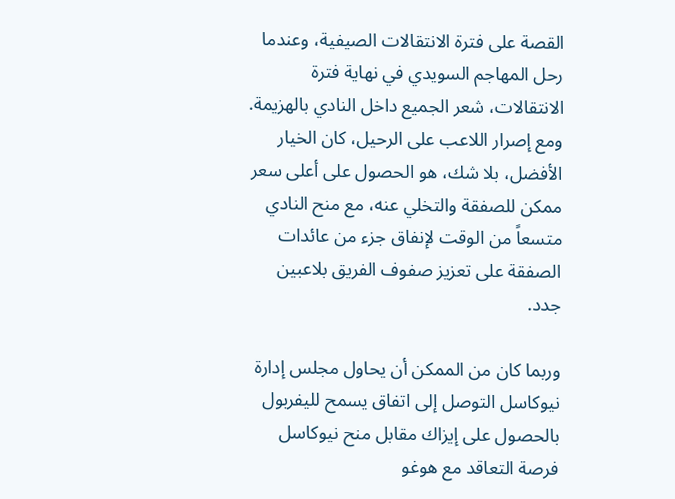القصة على فترة الانتقالات الصيفية، وعندما رحل المهاجم السويدي في نهاية فترة الانتقالات، شعر الجميع داخل النادي بالهزيمة. ومع إصرار اللاعب على الرحيل، كان الخيار الأفضل، بلا شك، هو الحصول على أعلى سعر ممكن للصفقة والتخلي عنه، مع منح النادي متسعاً من الوقت لإنفاق جزء من عائدات الصفقة على تعزيز صفوف الفريق بلاعبين جدد.

وربما كان من الممكن أن يحاول مجلس إدارة نيوكاسل التوصل إلى اتفاق يسمح لليفربول بالحصول على إيزاك مقابل منح نيوكاسل فرصة التعاقد مع هوغو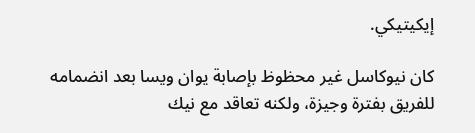إيكيتيكي.

كان نيوكاسل غير محظوظ بإصابة يوان ويسا بعد انضمامه للفريق بفترة وجيزة، ولكنه تعاقد مع نيك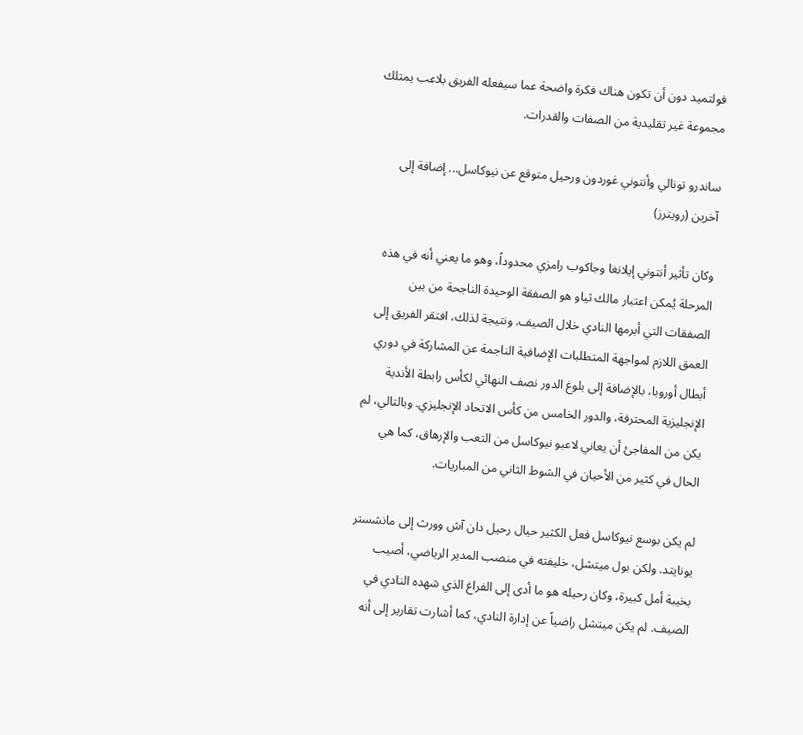فولتميد دون أن تكون هناك فكرة واضحة عما سيفعله الفريق بلاعب يمتلك مجموعة غير تقليدية من الصفات والقدرات.

ساندرو تونالي وأنتوني غوردون ورحيل متوقع عن نيوكاسل... إضافة إلى آخرين (رويترز)

وكان تأثير أنتوني إيلانغا وجاكوب رامزي محدوداً، وهو ما يعني أنه في هذه المرحلة يُمكن اعتبار مالك ثياو هو الصفقة الوحيدة الناجحة من بين الصفقات التي أبرمها النادي خلال الصيف. ونتيجة لذلك، افتقر الفريق إلى العمق اللازم لمواجهة المتطلبات الإضافية الناجمة عن المشاركة في دوري أبطال أوروبا، بالإضافة إلى بلوغ الدور نصف النهائي لكأس رابطة الأندية الإنجليزية المحترفة، والدور الخامس من كأس الاتحاد الإنجليزي. وبالتالي، لم يكن من المفاجئ أن يعاني لاعبو نيوكاسل من التعب والإرهاق، كما هي الحال في كثير من الأحيان في الشوط الثاني من المباريات.

لم يكن بوسع نيوكاسل فعل الكثير حيال رحيل دان آش وورث إلى مانشستر يونايتد. ولكن بول ميتشل، خليفته في منصب المدير الرياضي، أصيب بخيبة أمل كبيرة، وكان رحيله هو ما أدى إلى الفراغ الذي شهده النادي في الصيف. لم يكن ميتشل راضياً عن إدارة النادي، كما أشارت تقارير إلى أنه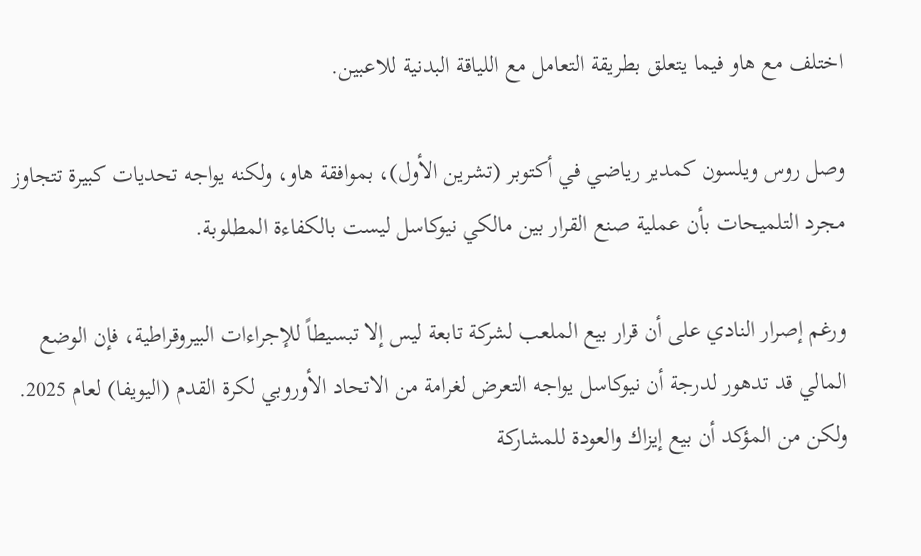اختلف مع هاو فيما يتعلق بطريقة التعامل مع اللياقة البدنية للاعبين.

وصل روس ويلسون كمدير رياضي في أكتوبر (تشرين الأول)، بموافقة هاو، ولكنه يواجه تحديات كبيرة تتجاوز مجرد التلميحات بأن عملية صنع القرار بين مالكي نيوكاسل ليست بالكفاءة المطلوبة.

ورغم إصرار النادي على أن قرار بيع الملعب لشركة تابعة ليس إلا تبسيطاً للإجراءات البيروقراطية، فإن الوضع المالي قد تدهور لدرجة أن نيوكاسل يواجه التعرض لغرامة من الاتحاد الأوروبي لكرة القدم (اليويفا) لعام 2025. ولكن من المؤكد أن بيع إيزاك والعودة للمشاركة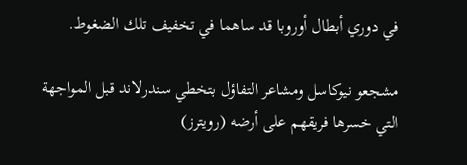في دوري أبطال أوروبا قد ساهما في تخفيف تلك الضغوط.

مشجعو نيوكاسل ومشاعر التفاؤل بتخطي سندرلاند قبل المواجهة التي خسرها فريقهم على أرضه (رويترز)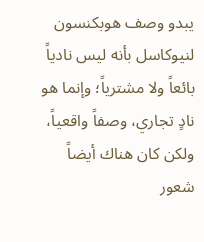يبدو وصف هوبكنسون لنيوكاسل بأنه ليس نادياً بائعاً ولا مشترياً؛ وإنما هو نادٍ تجاري، وصفاً واقعياً، ولكن كان هناك أيضاً شعور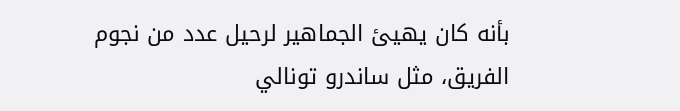بأنه كان يهيئ الجماهير لرحيل عدد من نجوم الفريق، مثل ساندرو تونالي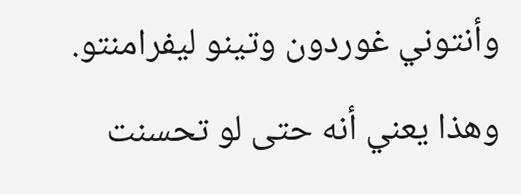وأنتوني غوردون وتينو ليفرامنتو. وهذا يعني أنه حتى لو تحسنت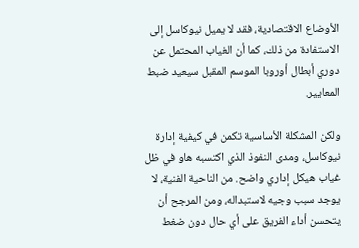الأوضاع الاقتصادية، فقد لا يميل نيوكاسل إلى الاستفادة من ذلك، كما أن الغياب المحتمل عن دوري أبطال أوروبا الموسم المقبل سيعيد ضبط المعايير.

ولكن المشكلة الأساسية تكمن في كيفية إدارة نيوكاسل، ومدى النفوذ الذي اكتسبه هاو في ظل غياب هيكل إداري واضح. من الناحية الفنية، لا يوجد سبب وجيه لاستبداله، ومن المرجح أن يتحسن أداء الفريق على أي حال دون ضغط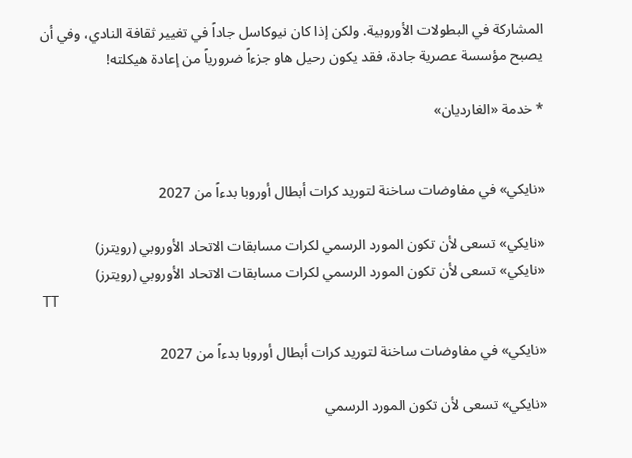المشاركة في البطولات الأوروبية. ولكن إذا كان نيوكاسل جاداً في تغيير ثقافة النادي، وفي أن يصبح مؤسسة عصرية جادة، فقد يكون رحيل هاو جزءاً ضرورياً من إعادة هيكلته!

* خدمة «الغارديان»


«نايكي» في مفاوضات ساخنة لتوريد كرات أبطال أوروبا بدءاً من 2027

«نايكي» تسعى لأن تكون المورد الرسمي لكرات مسابقات الاتحاد الأوروبي (رويترز)
«نايكي» تسعى لأن تكون المورد الرسمي لكرات مسابقات الاتحاد الأوروبي (رويترز)
TT

«نايكي» في مفاوضات ساخنة لتوريد كرات أبطال أوروبا بدءاً من 2027

«نايكي» تسعى لأن تكون المورد الرسمي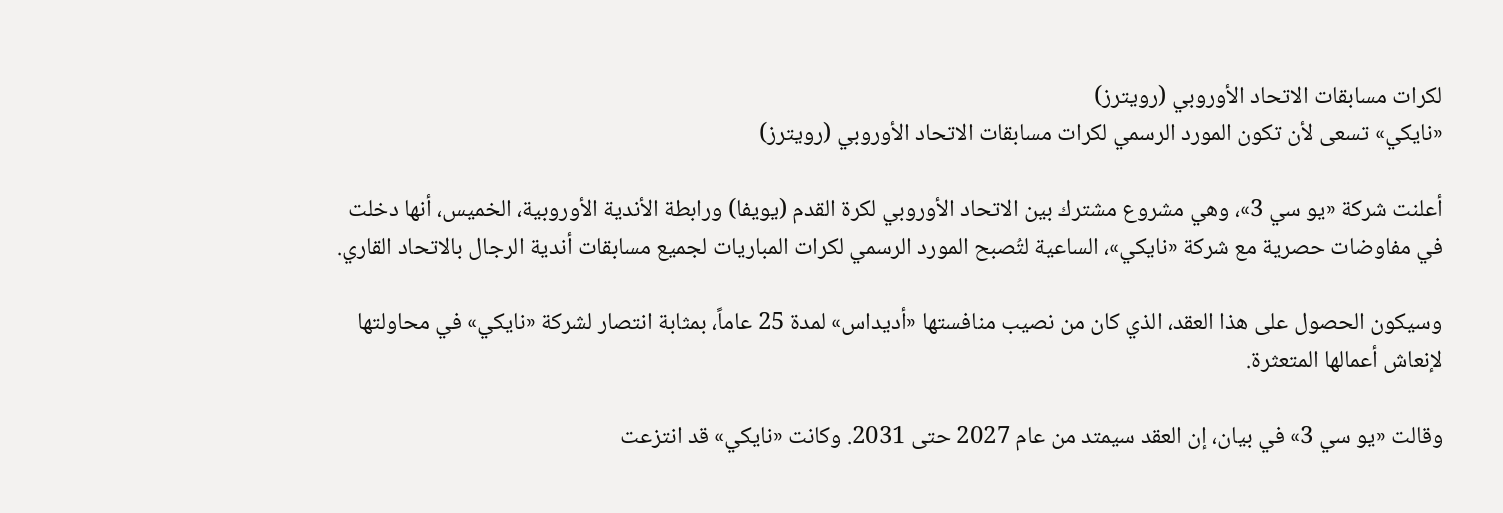لكرات مسابقات الاتحاد الأوروبي (رويترز)
«نايكي» تسعى لأن تكون المورد الرسمي لكرات مسابقات الاتحاد الأوروبي (رويترز)

أعلنت شركة «يو سي 3»، وهي مشروع مشترك بين الاتحاد الأوروبي لكرة القدم (يويفا) ورابطة الأندية الأوروبية، الخميس، أنها دخلت في مفاوضات حصرية مع شركة «نايكي»، الساعية لتُصبح المورد الرسمي لكرات المباريات لجميع مسابقات أندية الرجال بالاتحاد القاري.

وسيكون الحصول على هذا العقد، الذي كان من نصيب منافستها «أديداس» لمدة 25 عاماً، بمثابة انتصار لشركة «نايكي» في محاولتها لإنعاش أعمالها المتعثرة.

وقالت «يو سي 3» في بيان، إن العقد سيمتد من عام 2027 حتى 2031. وكانت «نايكي» قد انتزعت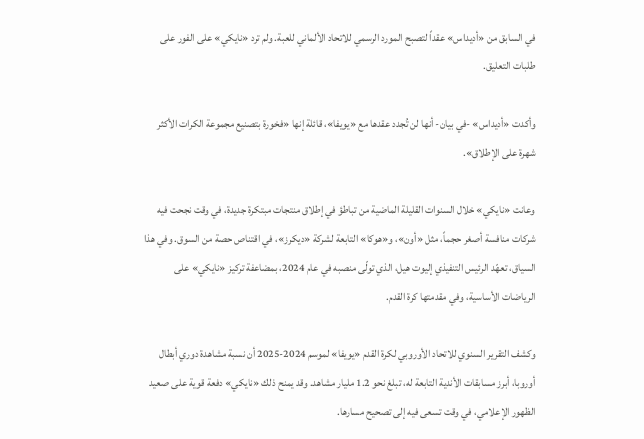في السابق من «أديداس» عقداً لتصبح المورد الرسمي للاتحاد الألماني للعبة. ولم ترد «نايكي» على الفور على طلبات التعليق.

وأكدت «أديداس» -في بيان- أنها لن تُجدد عقدها مع «يويفا»، قائلة إنها «فخورة بتصنيع مجموعة الكرات الأكثر شهرة على الإطلاق».

وعانت «نايكي» خلال السنوات القليلة الماضية من تباطؤ في إطلاق منتجات مبتكرة جديدة، في وقت نجحت فيه شركات منافسة أصغر حجماً، مثل «أون»، و«هوكا» التابعة لشركة «ديكرز»، في اقتناص حصة من السوق. وفي هذا السياق، تعهّد الرئيس التنفيذي إليوت هيل، الذي تولّى منصبه في عام 2024، بمضاعفة تركيز «نايكي» على الرياضات الأساسية، وفي مقدمتها كرة القدم.

وكشف التقرير السنوي للاتحاد الأوروبي لكرة القدم «يويفا» لموسم 2024-2025 أن نسبة مشاهدة دوري أبطال أوروبا، أبرز مسابقات الأندية التابعة له، تبلغ نحو 1.2 مليار مشاهد. وقد يمنح ذلك «نايكي» دفعة قوية على صعيد الظهور الإعلامي، في وقت تسعى فيه إلى تصحيح مسارها.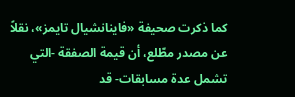كما ذكرت صحيفة «فاينانشيال تايمز»، نقلاً عن مصدر مطّلع، أن قيمة الصفقة -التي تشمل عدة مسابقات- قد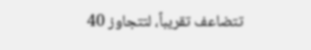تتضاعف تقريباً، لتتجاوز 40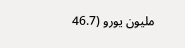مليون يورو (46.7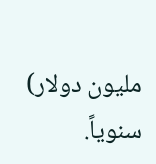مليون دولار) سنوياً.